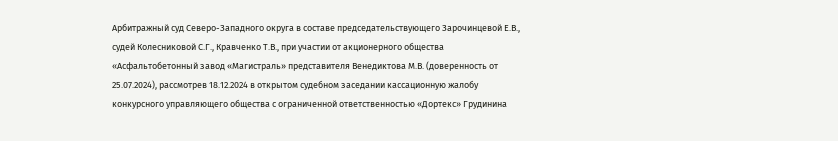Арбитражный суд Северо-Западного округа в составе председательствующего Зарочинцевой Е.В., судей Колесниковой С.Г., Кравченко Т.В., при участии от акционерного общества «Асфальтобетонный завод «Магистраль» представителя Венедиктова М.В. (доверенность от 25.07.2024), рассмотрев 18.12.2024 в открытом судебном заседании кассационную жалобу конкурсного управляющего общества с ограниченной ответственностью «Дортекс» Грудинина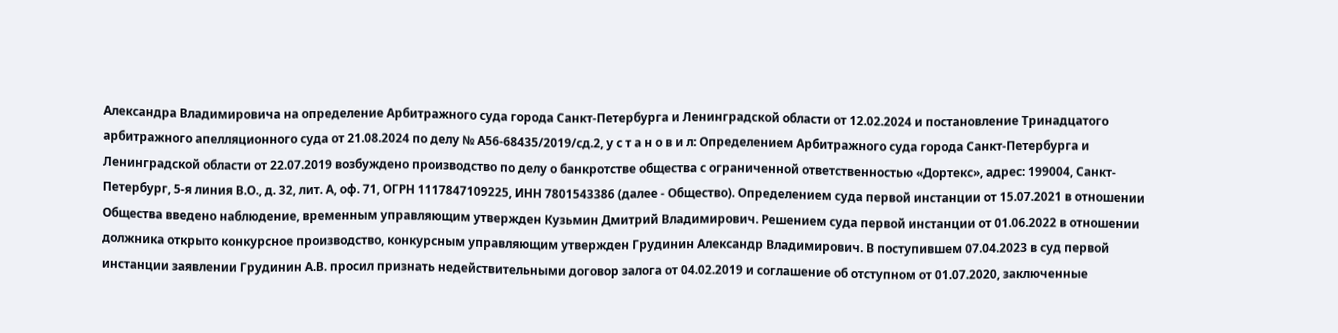Александра Владимировича на определение Арбитражного суда города Санкт-Петербурга и Ленинградской области от 12.02.2024 и постановление Тринадцатого арбитражного апелляционного суда от 21.08.2024 по делу № А56-68435/2019/сд.2, у с т а н о в и л: Определением Арбитражного суда города Санкт-Петербурга и Ленинградской области от 22.07.2019 возбуждено производство по делу о банкротстве общества с ограниченной ответственностью «Дортекс», адрес: 199004, Санкт-Петербург, 5-я линия В.О., д. 32, лит. А, оф. 71, ОГРН 1117847109225, ИНН 7801543386 (далее - Общество). Определением суда первой инстанции от 15.07.2021 в отношении Общества введено наблюдение, временным управляющим утвержден Кузьмин Дмитрий Владимирович. Решением суда первой инстанции от 01.06.2022 в отношении должника открыто конкурсное производство, конкурсным управляющим утвержден Грудинин Александр Владимирович. В поступившем 07.04.2023 в суд первой инстанции заявлении Грудинин А.В. просил признать недействительными договор залога от 04.02.2019 и соглашение об отступном от 01.07.2020, заключенные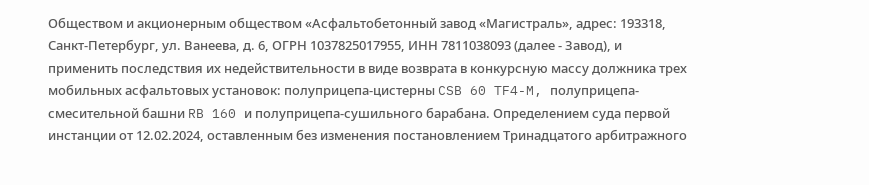Обществом и акционерным обществом «Асфальтобетонный завод «Магистраль», адрес: 193318, Санкт-Петербург, ул. Ванеева, д. 6, ОГРН 1037825017955, ИНН 7811038093 (далее - Завод), и применить последствия их недействительности в виде возврата в конкурсную массу должника трех мобильных асфальтовых установок: полуприцепа-цистерны CSB 60 TF4-M, полуприцепа-смесительной башни RB 160 и полуприцепа-сушильного барабана. Определением суда первой инстанции от 12.02.2024, оставленным без изменения постановлением Тринадцатого арбитражного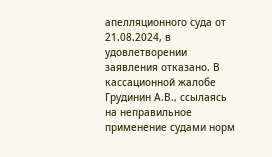апелляционного суда от 21.08.2024, в удовлетворении заявления отказано. В кассационной жалобе Грудинин А.В., ссылаясь на неправильное применение судами норм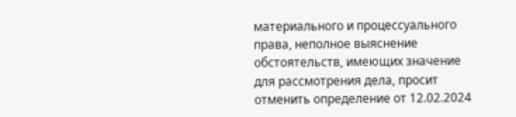материального и процессуального права, неполное выяснение обстоятельств, имеющих значение для рассмотрения дела, просит отменить определение от 12.02.2024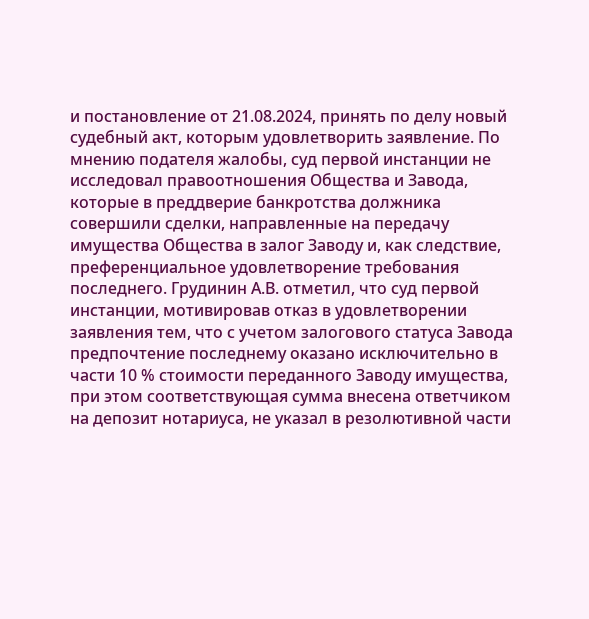и постановление от 21.08.2024, принять по делу новый судебный акт, которым удовлетворить заявление. По мнению подателя жалобы, суд первой инстанции не исследовал правоотношения Общества и Завода, которые в преддверие банкротства должника совершили сделки, направленные на передачу имущества Общества в залог Заводу и, как следствие, преференциальное удовлетворение требования последнего. Грудинин А.В. отметил, что суд первой инстанции, мотивировав отказ в удовлетворении заявления тем, что с учетом залогового статуса Завода предпочтение последнему оказано исключительно в части 10 % стоимости переданного Заводу имущества, при этом соответствующая сумма внесена ответчиком на депозит нотариуса, не указал в резолютивной части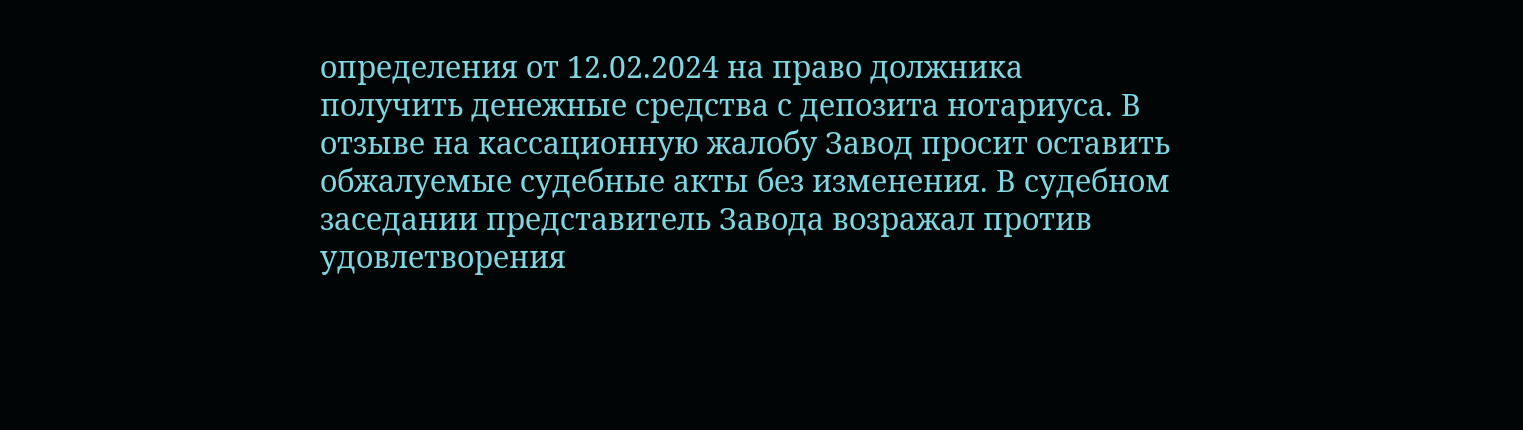определения от 12.02.2024 на право должника получить денежные средства с депозита нотариуса. В отзыве на кассационную жалобу Завод просит оставить обжалуемые судебные акты без изменения. В судебном заседании представитель Завода возражал против удовлетворения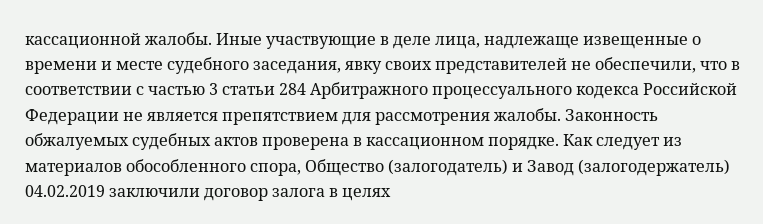кассационной жалобы. Иные участвующие в деле лица, надлежаще извещенные о времени и месте судебного заседания, явку своих представителей не обеспечили, что в соответствии с частью 3 статьи 284 Арбитражного процессуального кодекса Российской Федерации не является препятствием для рассмотрения жалобы. Законность обжалуемых судебных актов проверена в кассационном порядке. Как следует из материалов обособленного спора, Общество (залогодатель) и Завод (залогодержатель) 04.02.2019 заключили договор залога в целях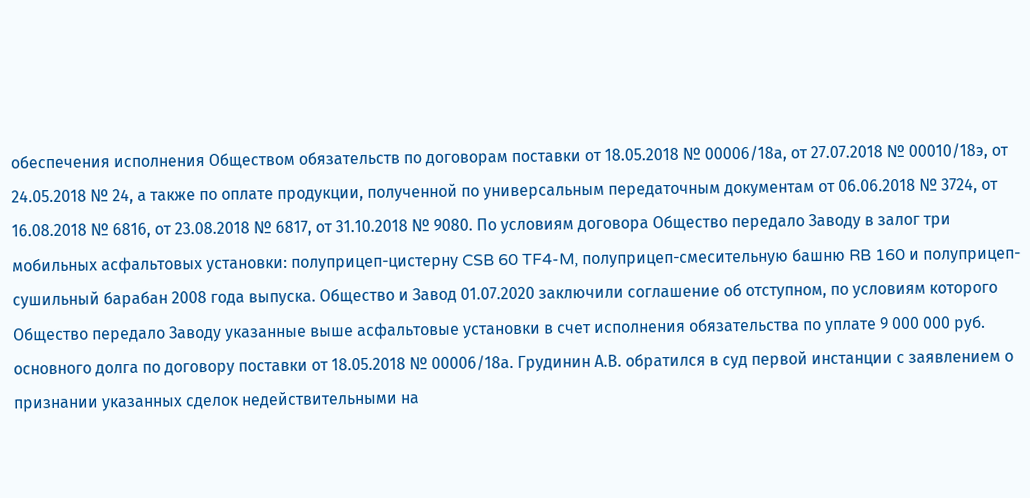обеспечения исполнения Обществом обязательств по договорам поставки от 18.05.2018 № 00006/18а, от 27.07.2018 № 00010/18э, от 24.05.2018 № 24, а также по оплате продукции, полученной по универсальным передаточным документам от 06.06.2018 № 3724, от 16.08.2018 № 6816, от 23.08.2018 № 6817, от 31.10.2018 № 9080. По условиям договора Общество передало Заводу в залог три мобильных асфальтовых установки: полуприцеп-цистерну CSB 60 TF4-M, полуприцеп-смесительную башню RB 160 и полуприцеп-сушильный барабан 2008 года выпуска. Общество и Завод 01.07.2020 заключили соглашение об отступном, по условиям которого Общество передало Заводу указанные выше асфальтовые установки в счет исполнения обязательства по уплате 9 000 000 руб. основного долга по договору поставки от 18.05.2018 № 00006/18а. Грудинин А.В. обратился в суд первой инстанции с заявлением о признании указанных сделок недействительными на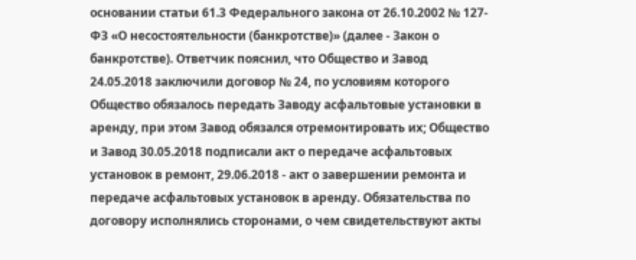основании статьи 61.3 Федерального закона от 26.10.2002 № 127-ФЗ «О несостоятельности (банкротстве)» (далее - Закон о банкротстве). Ответчик пояснил, что Общество и Завод 24.05.2018 заключили договор № 24, по условиям которого Общество обязалось передать Заводу асфальтовые установки в аренду, при этом Завод обязался отремонтировать их; Общество и Завод 30.05.2018 подписали акт о передаче асфальтовых установок в ремонт, 29.06.2018 - акт о завершении ремонта и передаче асфальтовых установок в аренду. Обязательства по договору исполнялись сторонами, о чем свидетельствуют акты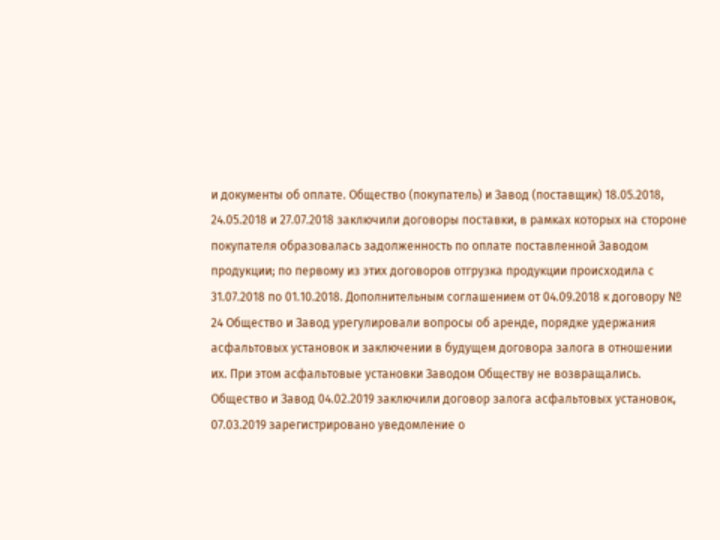и документы об оплате. Общество (покупатель) и Завод (поставщик) 18.05.2018, 24.05.2018 и 27.07.2018 заключили договоры поставки, в рамках которых на стороне покупателя образовалась задолженность по оплате поставленной Заводом продукции; по первому из этих договоров отгрузка продукции происходила с 31.07.2018 по 01.10.2018. Дополнительным соглашением от 04.09.2018 к договору № 24 Общество и Завод урегулировали вопросы об аренде, порядке удержания асфальтовых установок и заключении в будущем договора залога в отношении их. При этом асфальтовые установки Заводом Обществу не возвращались. Общество и Завод 04.02.2019 заключили договор залога асфальтовых установок, 07.03.2019 зарегистрировано уведомление о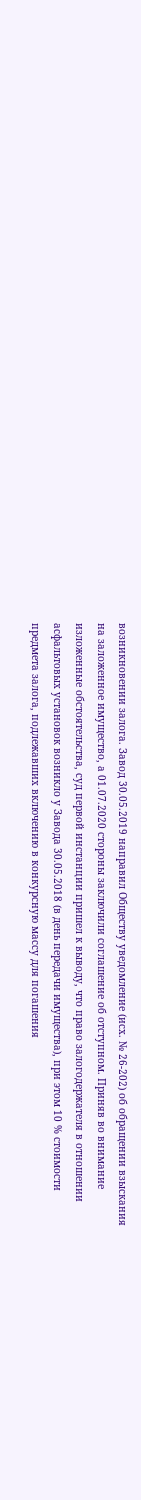возникновении залога. Завод 30.05.2019 направил Обществу уведомление (исх. № 26-202) об обращении взыскания на заложенное имущество, а 01.07.2020 стороны заключили соглашение об отступном. Приняв во внимание изложенные обстоятельства, суд первой инстанции пришел к выводу, что право залогодержателя в отношении асфальтовых установок возникло у Завода 30.05.2018 (в день передачи имущества), при этом 10 % стоимости предмета залога, подлежавших включению в конкурсную массу для погашения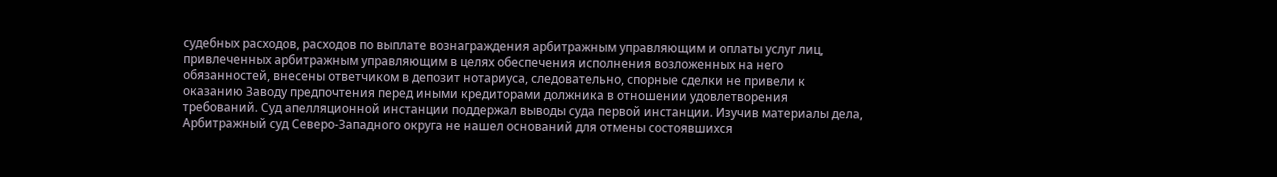судебных расходов, расходов по выплате вознаграждения арбитражным управляющим и оплаты услуг лиц, привлеченных арбитражным управляющим в целях обеспечения исполнения возложенных на него обязанностей, внесены ответчиком в депозит нотариуса, следовательно, спорные сделки не привели к оказанию Заводу предпочтения перед иными кредиторами должника в отношении удовлетворения требований. Суд апелляционной инстанции поддержал выводы суда первой инстанции. Изучив материалы дела, Арбитражный суд Северо-Западного округа не нашел оснований для отмены состоявшихся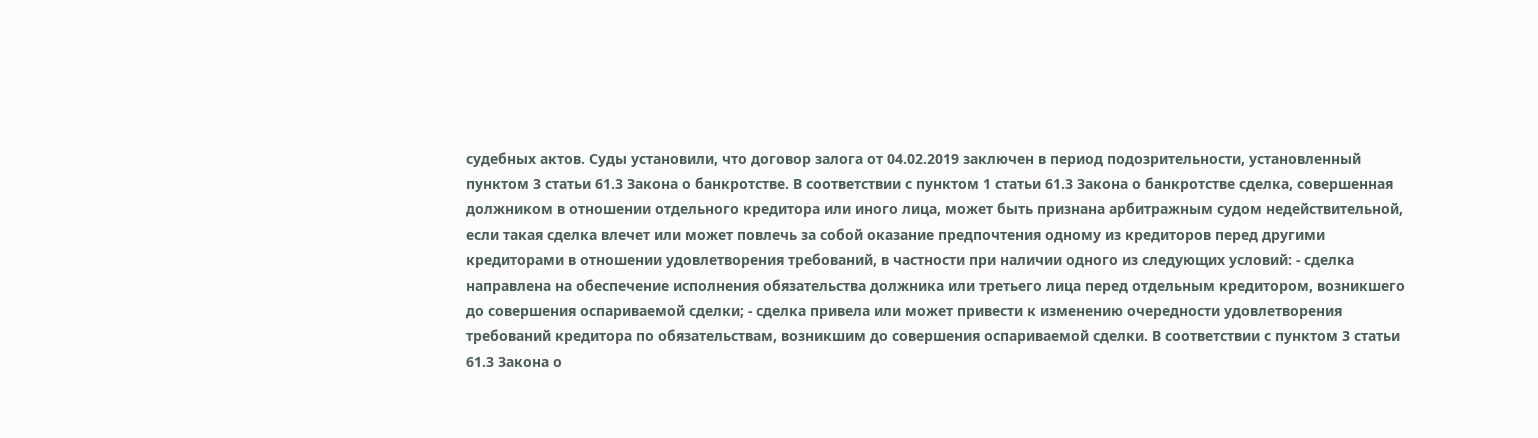судебных актов. Суды установили, что договор залога от 04.02.2019 заключен в период подозрительности, установленный пунктом 3 статьи 61.3 Закона о банкротстве. В соответствии с пунктом 1 статьи 61.3 Закона о банкротстве сделка, совершенная должником в отношении отдельного кредитора или иного лица, может быть признана арбитражным судом недействительной, если такая сделка влечет или может повлечь за собой оказание предпочтения одному из кредиторов перед другими кредиторами в отношении удовлетворения требований, в частности при наличии одного из следующих условий: - сделка направлена на обеспечение исполнения обязательства должника или третьего лица перед отдельным кредитором, возникшего до совершения оспариваемой сделки; - сделка привела или может привести к изменению очередности удовлетворения требований кредитора по обязательствам, возникшим до совершения оспариваемой сделки. В соответствии с пунктом 3 статьи 61.3 Закона о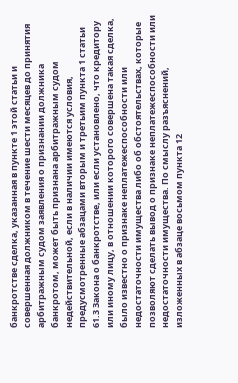банкротстве сделка, указанная в пункте 1 этой статьи и совершенная должником в течение шести месяцев до принятия арбитражным судом заявления о признании должника банкротом, может быть признана арбитражным судом недействительной, если в наличии имеются условия, предусмотренные абзацами вторым и третьим пункта 1 статьи 61.3 Закона о банкротстве, или если установлено, что кредитору или иному лицу, в отношении которого совершена такая сделка, было известно о признаке неплатежеспособности или недостаточности имущества либо об обстоятельствах, которые позволяют сделать вывод о признаке неплатежеспособности или недостаточности имущества. По смыслу разъяснений, изложенных в абзаце восьмом пункта 12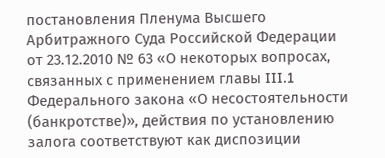постановления Пленума Высшего Арбитражного Суда Российской Федерации от 23.12.2010 № 63 «О некоторых вопросах, связанных с применением главы III.1 Федерального закона «О несостоятельности (банкротстве)», действия по установлению залога соответствуют как диспозиции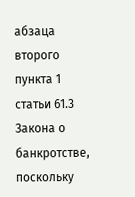абзаца второго пункта 1 статьи 61.3 Закона о банкротстве, поскольку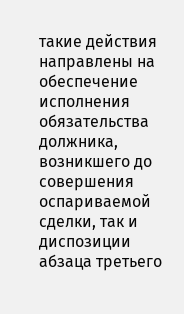такие действия направлены на обеспечение исполнения обязательства должника, возникшего до совершения оспариваемой сделки, так и диспозиции абзаца третьего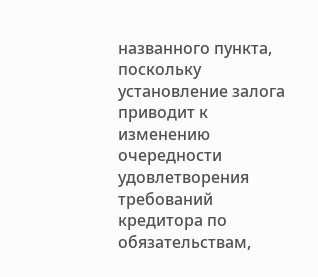названного пункта, поскольку установление залога приводит к изменению очередности удовлетворения требований кредитора по обязательствам,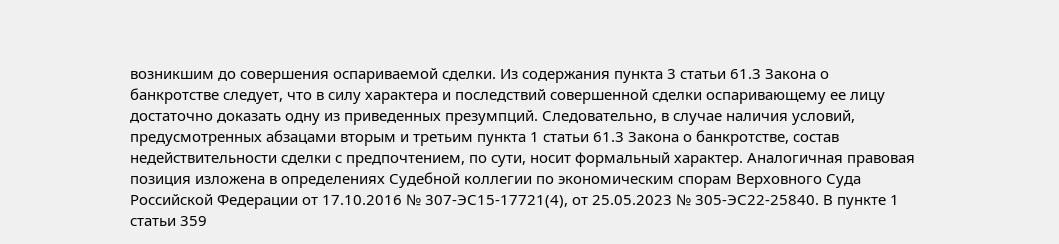возникшим до совершения оспариваемой сделки. Из содержания пункта 3 статьи 61.3 Закона о банкротстве следует, что в силу характера и последствий совершенной сделки оспаривающему ее лицу достаточно доказать одну из приведенных презумпций. Следовательно, в случае наличия условий, предусмотренных абзацами вторым и третьим пункта 1 статьи 61.3 Закона о банкротстве, состав недействительности сделки с предпочтением, по сути, носит формальный характер. Аналогичная правовая позиция изложена в определениях Судебной коллегии по экономическим спорам Верховного Суда Российской Федерации от 17.10.2016 № 307-ЭС15-17721(4), от 25.05.2023 № 305-ЭС22-25840. В пункте 1 статьи 359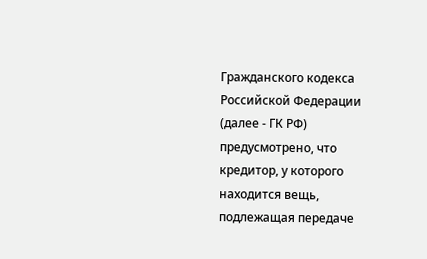Гражданского кодекса Российской Федерации (далее - ГК РФ) предусмотрено, что кредитор, у которого находится вещь, подлежащая передаче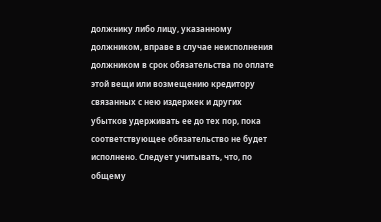должнику либо лицу, указанному должником, вправе в случае неисполнения должником в срок обязательства по оплате этой вещи или возмещению кредитору связанных с нею издержек и других убытков удерживать ее до тех пор, пока соответствующее обязательство не будет исполнено. Следует учитывать, что, по общему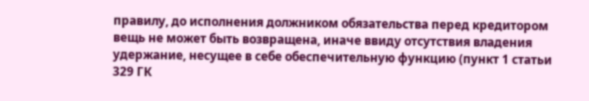правилу, до исполнения должником обязательства перед кредитором вещь не может быть возвращена, иначе ввиду отсутствия владения удержание, несущее в себе обеспечительную функцию (пункт 1 статьи 329 ГК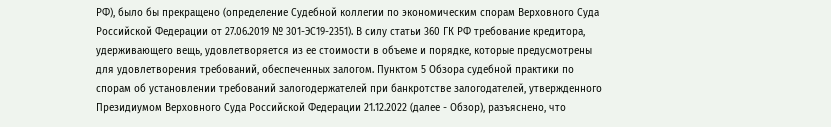РФ), было бы прекращено (определение Судебной коллегии по экономическим спорам Верховного Суда Российской Федерации от 27.06.2019 № 301-ЭС19-2351). В силу статьи 360 ГК РФ требование кредитора, удерживающего вещь, удовлетворяется из ее стоимости в объеме и порядке, которые предусмотрены для удовлетворения требований, обеспеченных залогом. Пунктом 5 Обзора судебной практики по спорам об установлении требований залогодержателей при банкротстве залогодателей, утвержденного Президиумом Верховного Суда Российской Федерации 21.12.2022 (далее - Обзор), разъяснено, что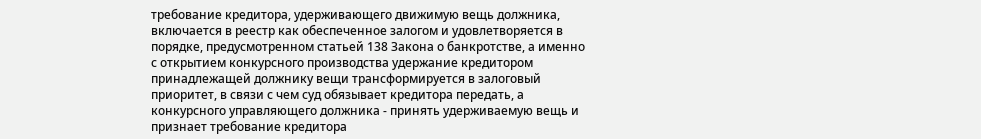требование кредитора, удерживающего движимую вещь должника, включается в реестр как обеспеченное залогом и удовлетворяется в порядке, предусмотренном статьей 138 Закона о банкротстве, а именно с открытием конкурсного производства удержание кредитором принадлежащей должнику вещи трансформируется в залоговый приоритет, в связи с чем суд обязывает кредитора передать, а конкурсного управляющего должника - принять удерживаемую вещь и признает требование кредитора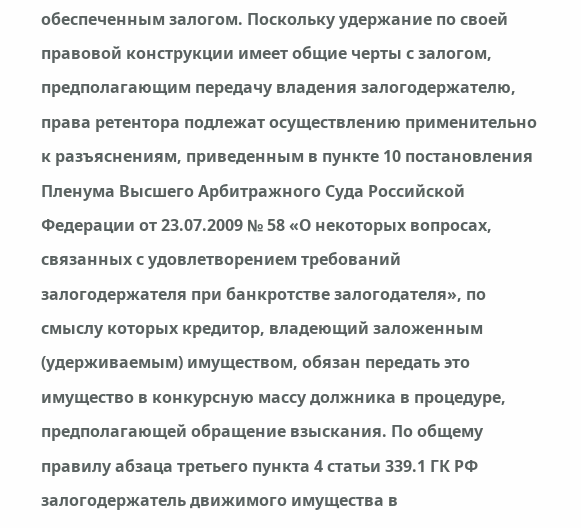обеспеченным залогом. Поскольку удержание по своей правовой конструкции имеет общие черты с залогом, предполагающим передачу владения залогодержателю, права ретентора подлежат осуществлению применительно к разъяснениям, приведенным в пункте 10 постановления Пленума Высшего Арбитражного Суда Российской Федерации от 23.07.2009 № 58 «О некоторых вопросах, связанных с удовлетворением требований залогодержателя при банкротстве залогодателя», по смыслу которых кредитор, владеющий заложенным (удерживаемым) имуществом, обязан передать это имущество в конкурсную массу должника в процедуре, предполагающей обращение взыскания. По общему правилу абзаца третьего пункта 4 статьи 339.1 ГК РФ залогодержатель движимого имущества в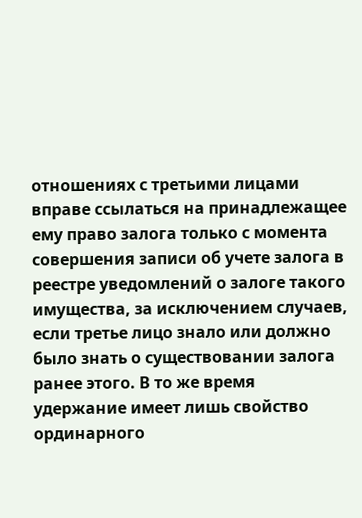отношениях с третьими лицами вправе ссылаться на принадлежащее ему право залога только с момента совершения записи об учете залога в реестре уведомлений о залоге такого имущества, за исключением случаев, если третье лицо знало или должно было знать о существовании залога ранее этого. В то же время удержание имеет лишь свойство ординарного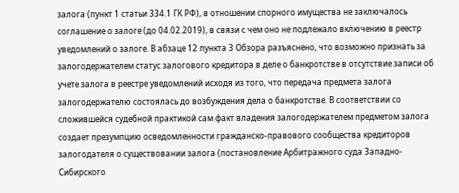залога (пункт 1 статьи 334.1 ГК РФ), в отношении спорного имущества не заключалось соглашение о залоге (до 04.02.2019), в связи с чем оно не подлежало включению в реестр уведомлений о залоге. В абзаце 12 пункта 3 Обзора разъяснено, что возможно признать за залогодержателем статус залогового кредитора в деле о банкротстве в отсутствие записи об учете залога в реестре уведомлений исходя из того, что передача предмета залога залогодержателю состоялась до возбуждения дела о банкротстве. В соответствии со сложившейся судебной практикой сам факт владения залогодержателем предметом залога создает презумпцию осведомленности гражданско-правового сообщества кредиторов залогодателя о существовании залога (постановление Арбитражного суда Западно-Сибирского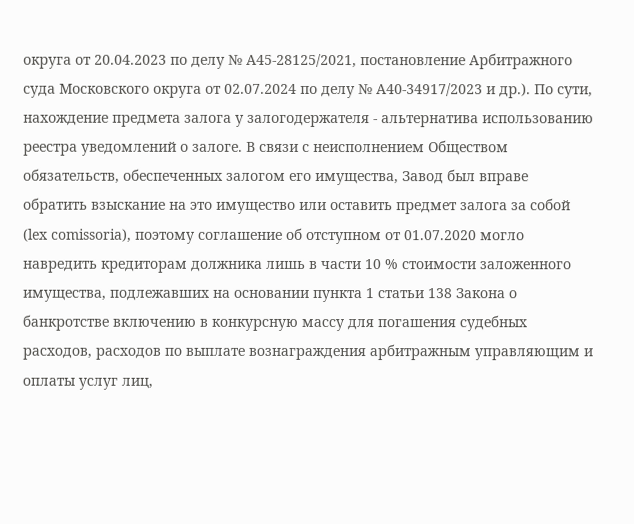округа от 20.04.2023 по делу № А45-28125/2021, постановление Арбитражного суда Московского округа от 02.07.2024 по делу № А40-34917/2023 и др.). По сути, нахождение предмета залога у залогодержателя - альтернатива использованию реестра уведомлений о залоге. В связи с неисполнением Обществом обязательств, обеспеченных залогом его имущества, Завод был вправе обратить взыскание на это имущество или оставить предмет залога за собой (lex comissoria), поэтому соглашение об отступном от 01.07.2020 могло навредить кредиторам должника лишь в части 10 % стоимости заложенного имущества, подлежавших на основании пункта 1 статьи 138 Закона о банкротстве включению в конкурсную массу для погашения судебных расходов, расходов по выплате вознаграждения арбитражным управляющим и оплаты услуг лиц,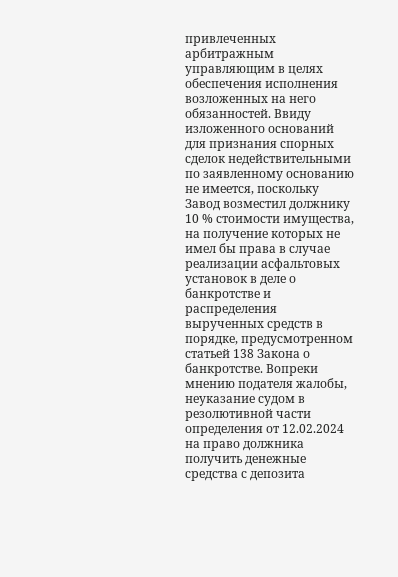привлеченных арбитражным управляющим в целях обеспечения исполнения возложенных на него обязанностей. Ввиду изложенного оснований для признания спорных сделок недействительными по заявленному основанию не имеется, поскольку Завод возместил должнику 10 % стоимости имущества, на получение которых не имел бы права в случае реализации асфальтовых установок в деле о банкротстве и распределения вырученных средств в порядке, предусмотренном статьей 138 Закона о банкротстве. Вопреки мнению подателя жалобы, неуказание судом в резолютивной части определения от 12.02.2024 на право должника получить денежные средства с депозита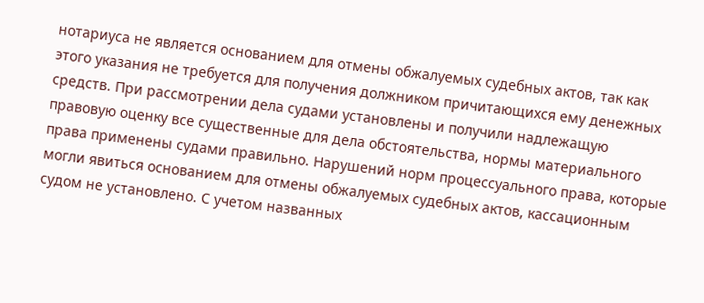нотариуса не является основанием для отмены обжалуемых судебных актов, так как этого указания не требуется для получения должником причитающихся ему денежных средств. При рассмотрении дела судами установлены и получили надлежащую правовую оценку все существенные для дела обстоятельства, нормы материального права применены судами правильно. Нарушений норм процессуального права, которые могли явиться основанием для отмены обжалуемых судебных актов, кассационным судом не установлено. С учетом названных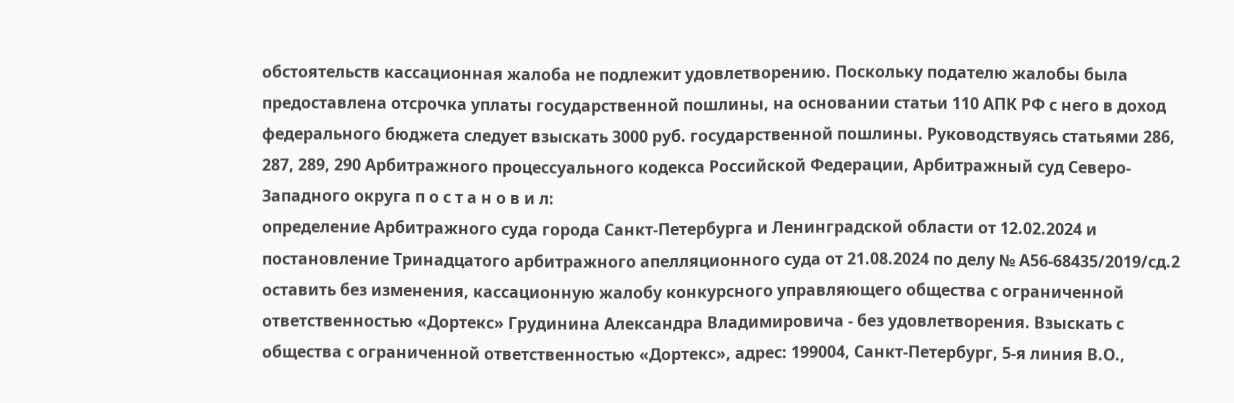обстоятельств кассационная жалоба не подлежит удовлетворению. Поскольку подателю жалобы была предоставлена отсрочка уплаты государственной пошлины, на основании статьи 110 АПК РФ с него в доход федерального бюджета следует взыскать 3000 руб. государственной пошлины. Руководствуясь статьями 286, 287, 289, 290 Арбитражного процессуального кодекса Российской Федерации, Арбитражный суд Северо-Западного округа п о с т а н о в и л:
определение Арбитражного суда города Санкт-Петербурга и Ленинградской области от 12.02.2024 и постановление Тринадцатого арбитражного апелляционного суда от 21.08.2024 по делу № А56-68435/2019/сд.2 оставить без изменения, кассационную жалобу конкурсного управляющего общества с ограниченной ответственностью «Дортекс» Грудинина Александра Владимировича - без удовлетворения. Взыскать с общества с ограниченной ответственностью «Дортекс», адрес: 199004, Санкт-Петербург, 5-я линия В.О.,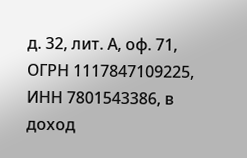д. 32, лит. А, оф. 71, ОГРН 1117847109225, ИНН 7801543386, в доход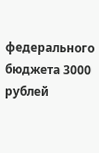федерального бюджета 3000 рублей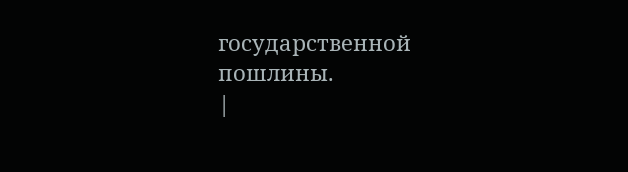государственной пошлины.
|